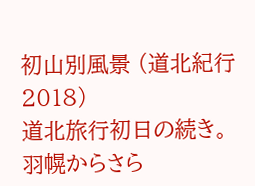初山別風景 (道北紀行2018)
道北旅行初日の続き。
羽幌からさら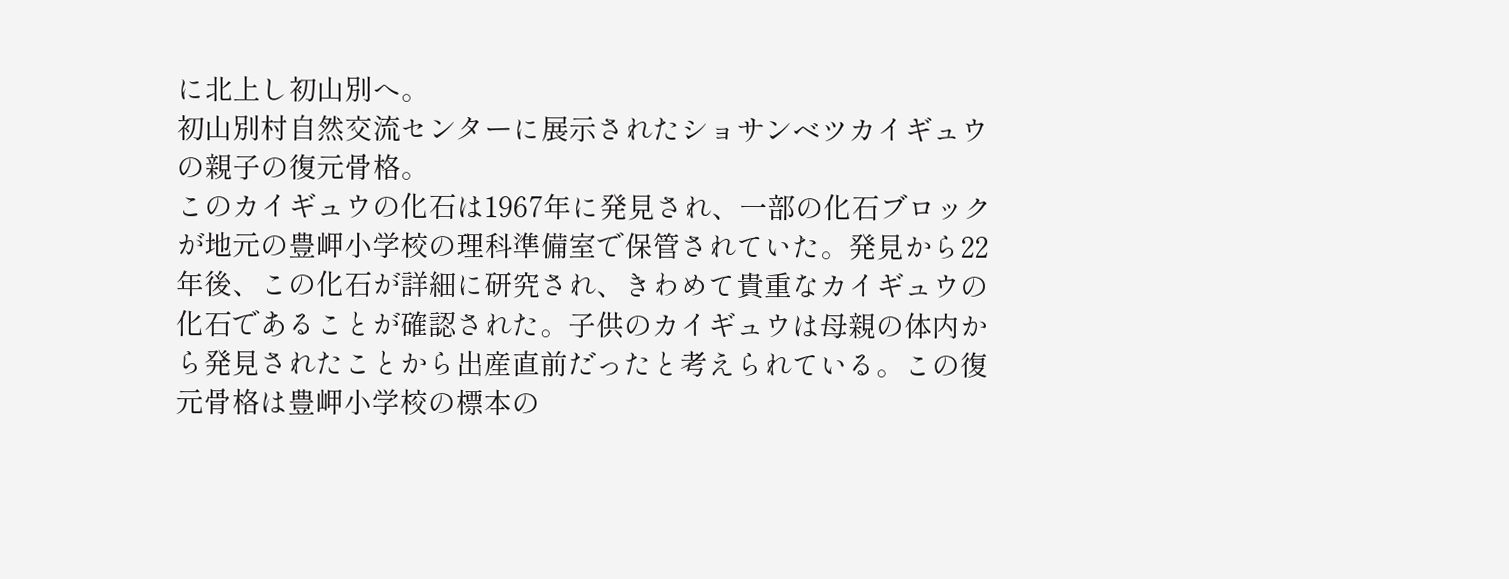に北上し初山別へ。
初山別村自然交流センターに展示されたショサンベツカイギュウの親子の復元骨格。
このカイギュウの化石は1967年に発見され、一部の化石ブロックが地元の豊岬小学校の理科準備室で保管されていた。発見から22年後、この化石が詳細に研究され、きわめて貴重なカイギュウの化石であることが確認された。子供のカイギュウは母親の体内から発見されたことから出産直前だったと考えられている。この復元骨格は豊岬小学校の標本の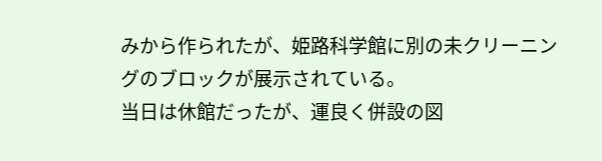みから作られたが、姫路科学館に別の未クリーニングのブロックが展示されている。
当日は休館だったが、運良く併設の図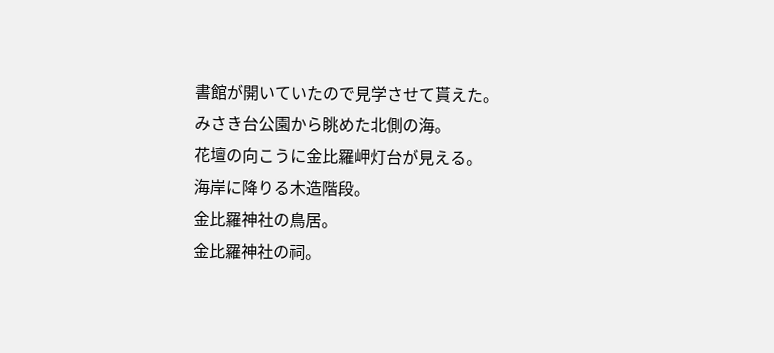書館が開いていたので見学させて貰えた。
みさき台公園から眺めた北側の海。
花壇の向こうに金比羅岬灯台が見える。
海岸に降りる木造階段。
金比羅神社の鳥居。
金比羅神社の祠。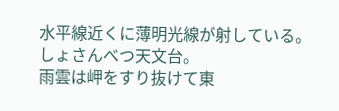水平線近くに薄明光線が射している。
しょさんべつ天文台。
雨雲は岬をすり抜けて東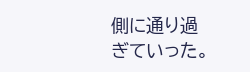側に通り過ぎていった。